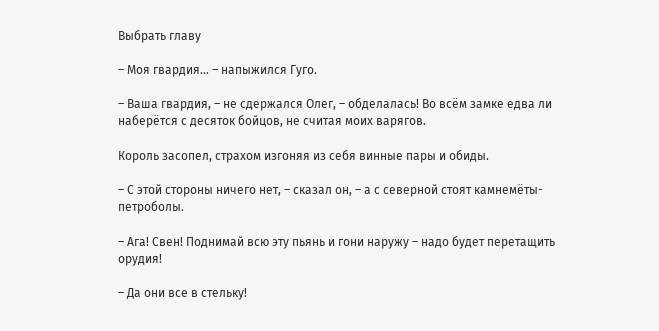Выбрать главу

– Моя гвардия… – напыжился Гуго.

– Ваша гвардия, – не сдержался Олег, – обделалась! Во всём замке едва ли наберётся с десяток бойцов, не считая моих варягов.

Король засопел, страхом изгоняя из себя винные пары и обиды.

– С этой стороны ничего нет, – сказал он, – а с северной стоят камнемёты-петроболы.

– Ага! Свен! Поднимай всю эту пьянь и гони наружу – надо будет перетащить орудия!

– Да они все в стельку!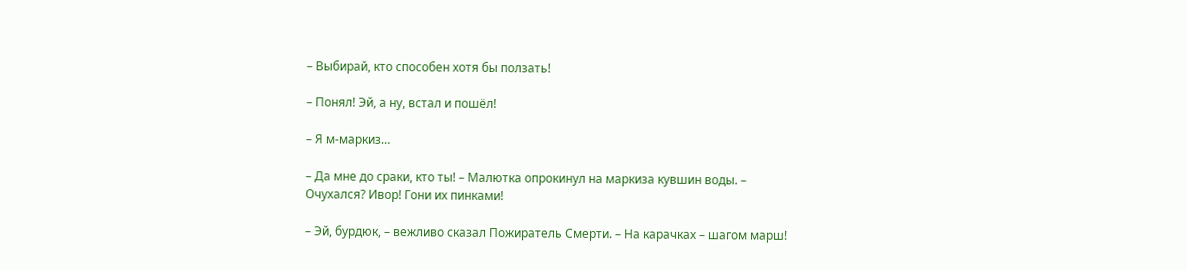– Выбирай, кто способен хотя бы ползать!

– Понял! Эй, а ну, встал и пошёл!

– Я м-маркиз…

– Да мне до сраки, кто ты! – Малютка опрокинул на маркиза кувшин воды. – Очухался? Ивор! Гони их пинками!

– Эй, бурдюк, – вежливо сказал Пожиратель Смерти. – На карачках – шагом марш!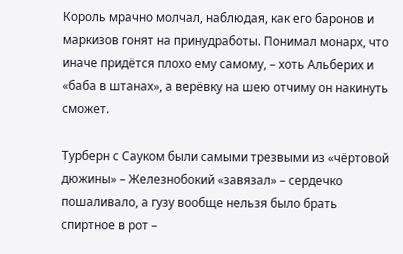Король мрачно молчал, наблюдая, как его баронов и маркизов гонят на принудработы. Понимал монарх, что иначе придётся плохо ему самому, – хоть Альберих и «баба в штанах», а верёвку на шею отчиму он накинуть сможет.

Турберн с Сауком были самыми трезвыми из «чёртовой дюжины» – Железнобокий «завязал» – сердечко пошаливало, а гузу вообще нельзя было брать спиртное в рот –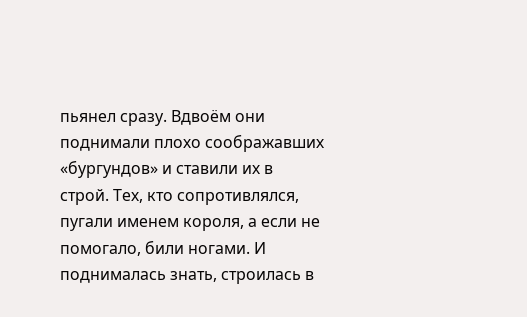пьянел сразу. Вдвоём они поднимали плохо соображавших «бургундов» и ставили их в строй. Тех, кто сопротивлялся, пугали именем короля, а если не помогало, били ногами. И поднималась знать, строилась в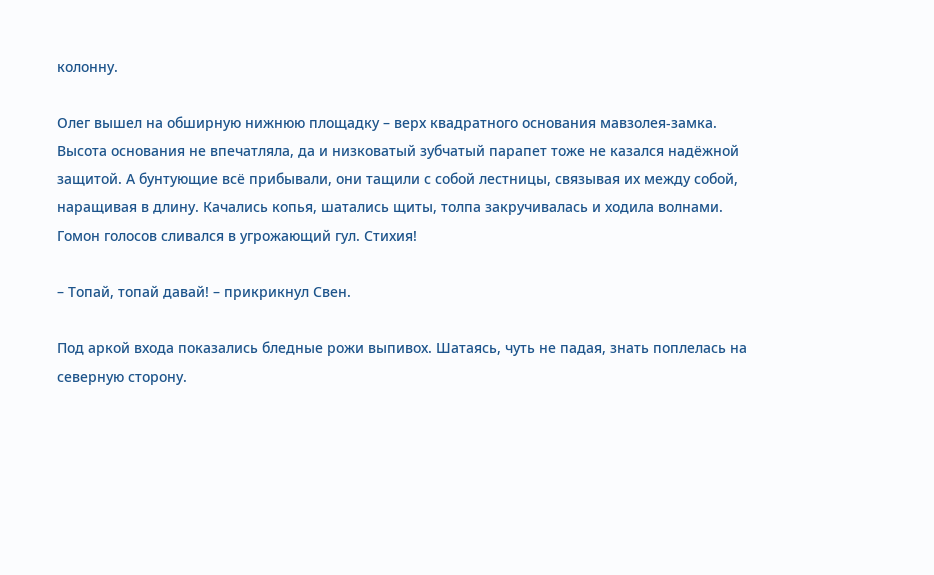колонну.

Олег вышел на обширную нижнюю площадку – верх квадратного основания мавзолея-замка. Высота основания не впечатляла, да и низковатый зубчатый парапет тоже не казался надёжной защитой. А бунтующие всё прибывали, они тащили с собой лестницы, связывая их между собой, наращивая в длину. Качались копья, шатались щиты, толпа закручивалась и ходила волнами. Гомон голосов сливался в угрожающий гул. Стихия!

– Топай, топай давай! – прикрикнул Свен.

Под аркой входа показались бледные рожи выпивох. Шатаясь, чуть не падая, знать поплелась на северную сторону.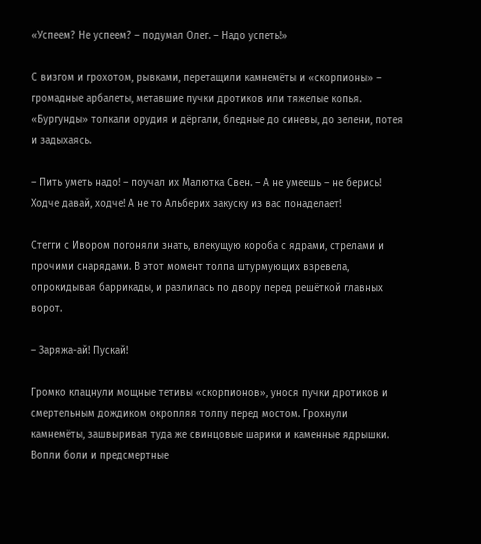«Успеем? Не успеем? – подумал Олег. – Надо успеть!»

С визгом и грохотом, рывками, перетащили камнемёты и «скорпионы» – громадные арбалеты, метавшие пучки дротиков или тяжелые копья. «Бургунды» толкали орудия и дёргали, бледные до синевы, до зелени, потея и задыхаясь.

– Пить уметь надо! – поучал их Малютка Свен. – А не умеешь – не берись! Ходче давай, ходче! А не то Альберих закуску из вас понаделает!

Стегги с Ивором погоняли знать, влекущую короба с ядрами, стрелами и прочими снарядами. В этот момент толпа штурмующих взревела, опрокидывая баррикады, и разлилась по двору перед решёткой главных ворот.

– Заряжа-ай! Пускай!

Громко клацнули мощные тетивы «скорпионов», унося пучки дротиков и смертельным дождиком окропляя толпу перед мостом. Грохнули камнемёты, зашвыривая туда же свинцовые шарики и каменные ядрышки. Вопли боли и предсмертные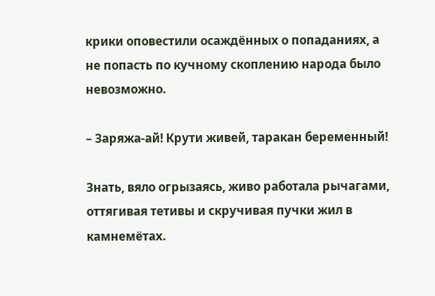крики оповестили осаждённых о попаданиях, а не попасть по кучному скоплению народа было невозможно.

– Заряжа-ай! Крути живей, таракан беременный!

Знать, вяло огрызаясь, живо работала рычагами, оттягивая тетивы и скручивая пучки жил в камнемётах.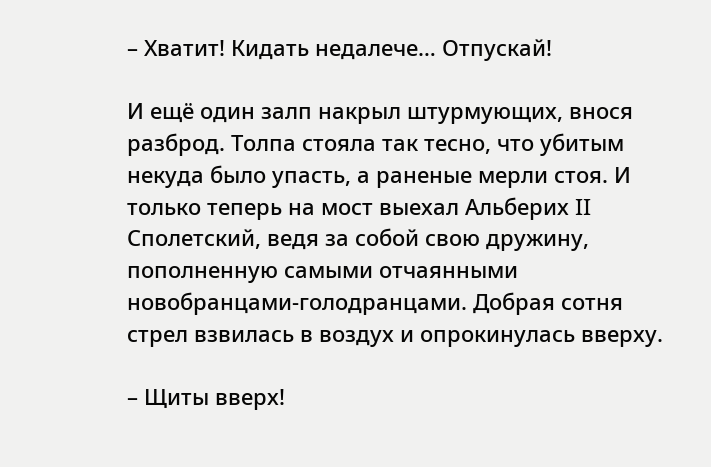– Хватит! Кидать недалече… Отпускай!

И ещё один залп накрыл штурмующих, внося разброд. Толпа стояла так тесно, что убитым некуда было упасть, а раненые мерли стоя. И только теперь на мост выехал Альберих II Сполетский, ведя за собой свою дружину, пополненную самыми отчаянными новобранцами-голодранцами. Добрая сотня стрел взвилась в воздух и опрокинулась вверху.

– Щиты вверх!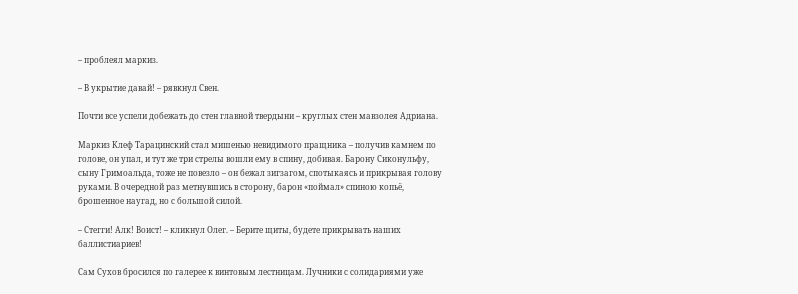– проблеял маркиз.

– В укрытие давай! – рявкнул Свен.

Почти все успели добежать до стен главной твердыни – круглых стен мавзолея Адриана.

Маркиз Клеф Тарацинский стал мишенью невидимого пращника – получив камнем по голове, он упал, и тут же три стрелы вошли ему в спину, добивая. Барону Сиконульфу, сыну Гримоальда, тоже не повезло – он бежал зигзагом, спотыкаясь и прикрывая голову руками. В очередной раз метнувшись в сторону, барон «поймал» спиною копьё, брошенное наугад, но с большой силой.

– Стегги! Алк! Воист! – кликнул Олег. – Берите щиты, будете прикрывать наших баллистиариев!

Сам Сухов бросился по галерее к винтовым лестницам. Лучники с солидариями уже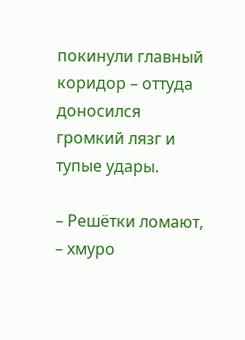покинули главный коридор – оттуда доносился громкий лязг и тупые удары.

– Решётки ломают, – хмуро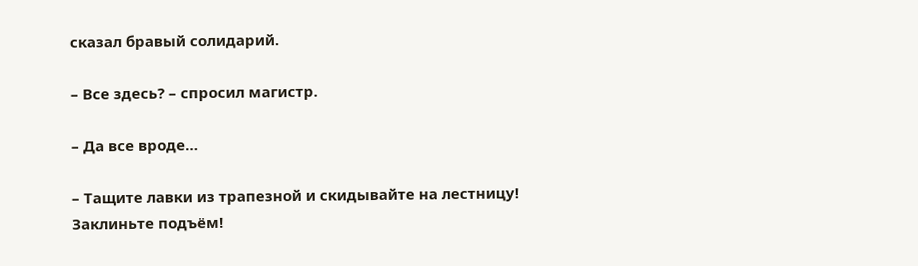сказал бравый солидарий.

– Все здесь? – спросил магистр.

– Да все вроде…

– Тащите лавки из трапезной и скидывайте на лестницу! Заклиньте подъём!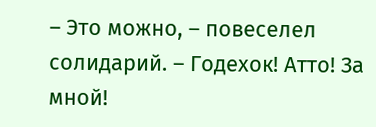– Это можно, – повеселел солидарий. – Годехок! Атто! За мной!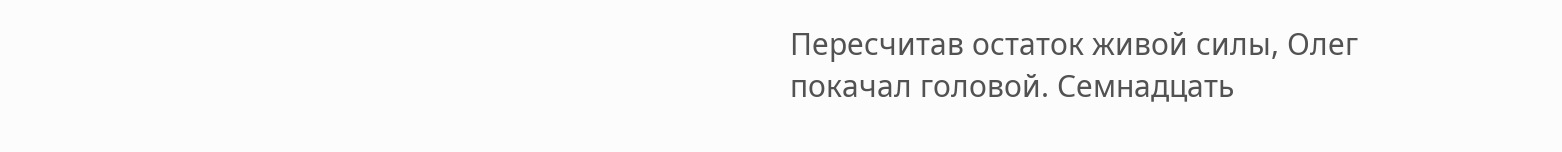Пересчитав остаток живой силы, Олег покачал головой. Семнадцать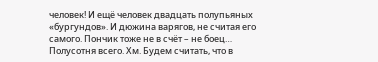человек! И ещё человек двадцать полупьяных «бургундов». И дюжина варягов, не считая его самого. Пончик тоже не в счёт – не боец… Полусотня всего. Хм. Будем считать, что в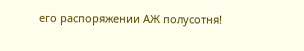его распоряжении АЖ полусотня!